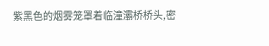紫黑色的烟雾笼罩着临潼灞桥桥头,密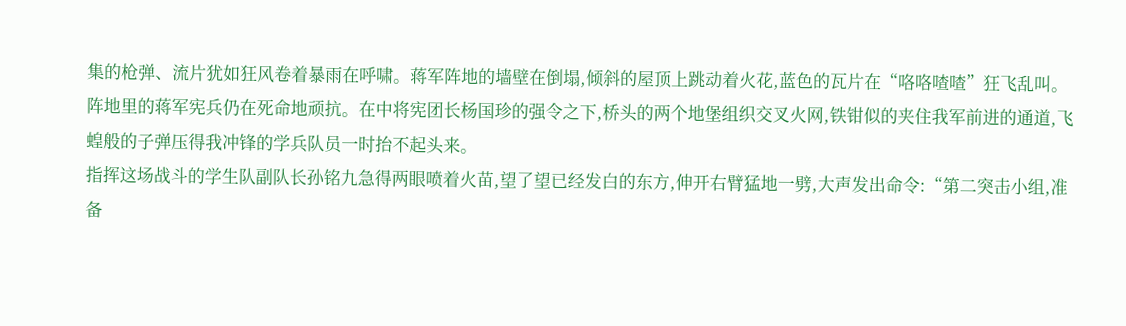集的枪弹、流片犹如狂风卷着暴雨在呼啸。蒋军阵地的墙壁在倒塌,倾斜的屋顶上跳动着火花,蓝色的瓦片在“咯咯喳喳”狂飞乱叫。
阵地里的蒋军宪兵仍在死命地顽抗。在中将宪团长杨国珍的强令之下,桥头的两个地堡组织交叉火网,铁钳似的夹住我军前进的通道,飞蝗般的子弹压得我冲锋的学兵队员一时抬不起头来。
指挥这场战斗的学生队副队长孙铭九急得两眼喷着火苗,望了望已经发白的东方,伸开右臂猛地一劈,大声发出命令:“第二突击小组,准备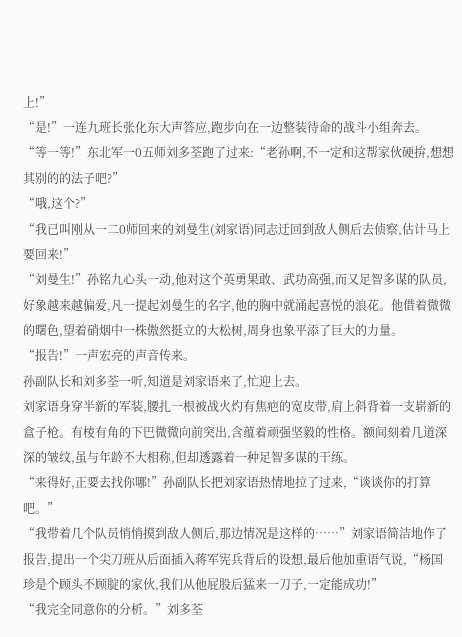上!”
“是!”一连九班长张化东大声答应,跑步向在一边整装待命的战斗小组奔去。
“等一等!”东北军一0五师刘多荃跑了过来:“老孙啊,不一定和这帮家伙硬拚,想想其别的的法子吧?”
“哦,这个?”
“我已叫刚从一二0师回来的刘曼生(刘家语)同志迂回到敌人侧后去侦察,估计马上要回来!”
“刘曼生!”孙铭九心头一动,他对这个英勇果敢、武功高强,而又足智多谋的队员,好象越来越偏爱,凡一提起刘曼生的名字,他的胸中就涌起喜悦的浪花。他借着微微的曙色,望着硝烟中一株傲然挺立的大松树,周身也象平添了巨大的力量。
“报告!”一声宏亮的声音传来。
孙副队长和刘多荃一听,知道是刘家语来了,忙迎上去。
刘家语身穿半新的军装,腰扎一根被战火灼有焦疤的宽皮带,肩上斜背着一支崭新的盒子枪。有棱有角的下巴微微向前突出,含蕴着顽强坚毅的性格。额间刻着几道深深的皱纹,虽与年龄不大相称,但却透露着一种足智多谋的干练。
“来得好,正要去找你哪!”孙副队长把刘家语热情地拉了过来,“谈谈你的打算吧。”
“我带着几个队员悄悄摸到敌人侧后,那边情况是这样的……”刘家语简洁地作了报告,提出一个尖刀班从后面插入蒋军宪兵背后的设想,最后他加重语气说,“杨国珍是个顾头不顾腚的家伙,我们从他屁股后猛来一刀子,一定能成功!”
“我完全同意你的分析。”刘多荃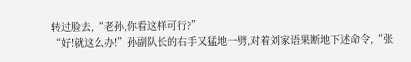转过脸去,“老孙,你看这样可行?”
“好!就这么办!”孙副队长的右手又猛地一劈,对着刘家语果断地下述命令,“张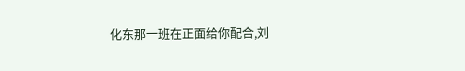化东那一班在正面给你配合,刘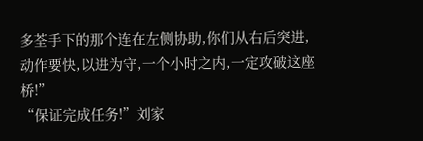多荃手下的那个连在左侧协助,你们从右后突进,动作要快,以进为守,一个小时之内,一定攻破这座桥!”
“保证完成任务!”刘家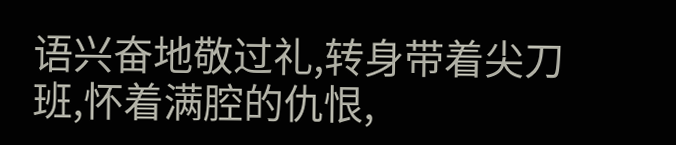语兴奋地敬过礼,转身带着尖刀班,怀着满腔的仇恨,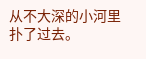从不大深的小河里扑了过去。